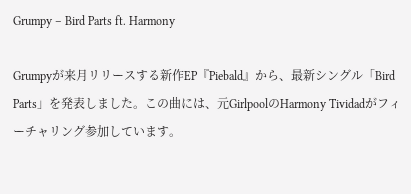Grumpy – Bird Parts ft. Harmony

Grumpyが来月リリースする新作EP『Piebald』から、最新シングル「Bird Parts」を発表しました。この曲には、元GirlpoolのHarmony Tividadがフィーチャリング参加しています。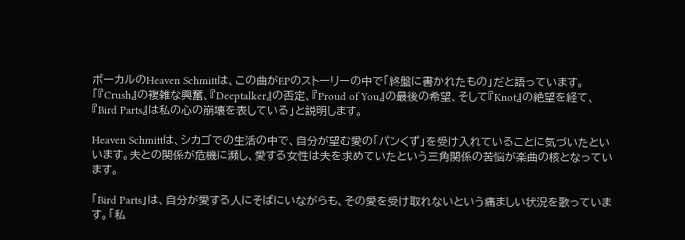ボーカルのHeaven Schmittは、この曲がEPのストーリーの中で「終盤に書かれたもの」だと語っています。「『Crush』の複雑な興奮、『Deeptalker』の否定、『Proud of You』の最後の希望、そして『Knot』の絶望を経て、『Bird Parts』は私の心の崩壊を表している」と説明します。

Heaven Schmittは、シカゴでの生活の中で、自分が望む愛の「パンくず」を受け入れていることに気づいたといいます。夫との関係が危機に瀕し、愛する女性は夫を求めていたという三角関係の苦悩が楽曲の核となっています。

「Bird Parts」は、自分が愛する人にそばにいながらも、その愛を受け取れないという痛ましい状況を歌っています。「私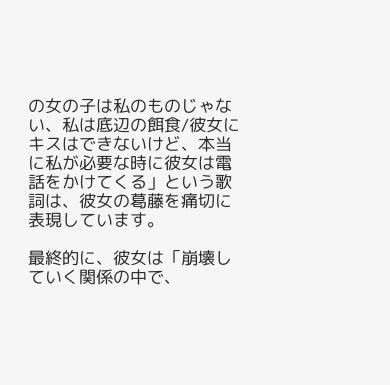の女の子は私のものじゃない、私は底辺の餌食/彼女にキスはできないけど、本当に私が必要な時に彼女は電話をかけてくる」という歌詞は、彼女の葛藤を痛切に表現しています。

最終的に、彼女は「崩壊していく関係の中で、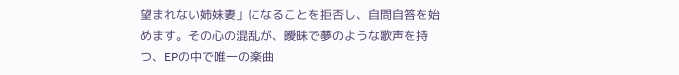望まれない姉妹妻」になることを拒否し、自問自答を始めます。その心の混乱が、曖昧で夢のような歌声を持つ、EPの中で唯一の楽曲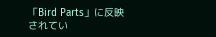「Bird Parts」に反映されてい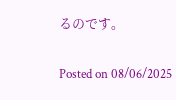るのです。

Posted on 08/06/2025